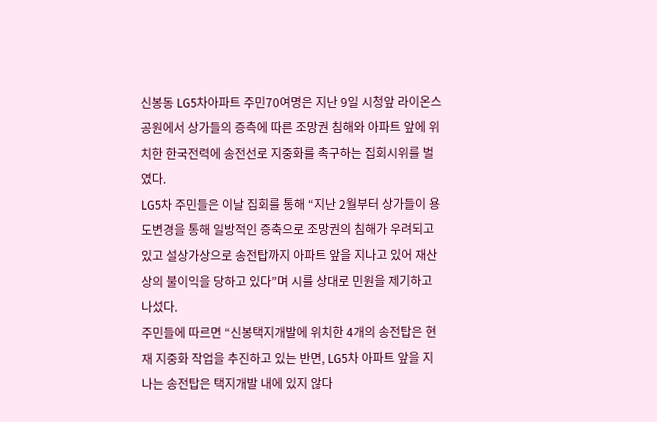신봉동 LG5차아파트 주민70여명은 지난 9일 시청앞 라이온스공원에서 상가들의 증측에 따른 조망권 침해와 아파트 앞에 위치한 한국전력에 송전선로 지중화를 촉구하는 집회시위를 벌였다.
LG5차 주민들은 이날 집회를 통해 “지난 2월부터 상가들이 용도변경을 통해 일방적인 증축으로 조망권의 침해가 우려되고 있고 설상가상으로 송전탑까지 아파트 앞을 지나고 있어 재산상의 불이익을 당하고 있다”며 시를 상대로 민원을 제기하고 나섰다.
주민들에 따르면 “신봉택지개발에 위치한 4개의 송전탑은 현재 지중화 작업을 추진하고 있는 반면, LG5차 아파트 앞을 지나는 송전탑은 택지개발 내에 있지 않다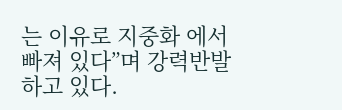는 이유로 지중화 에서 빠져 있다”며 강력반발하고 있다.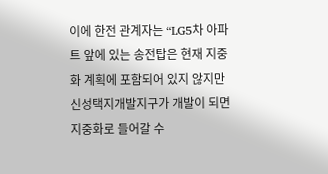이에 한전 관계자는 “LG5차 아파트 앞에 있는 송전탑은 현재 지중화 계획에 포함되어 있지 않지만 신성택지개발지구가 개발이 되면 지중화로 들어갈 수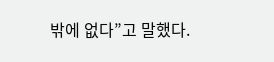밖에 없다”고 말했다.